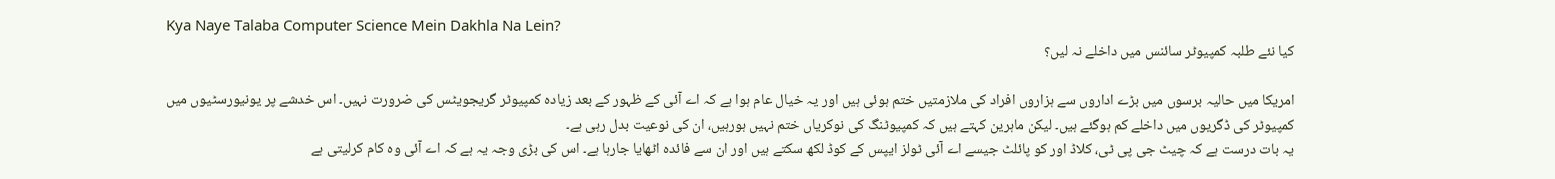Kya Naye Talaba Computer Science Mein Dakhla Na Lein?
کیا نئے طلبہ کمپیوٹر سائنس میں داخلے نہ لیں؟

امریکا میں حالیہ برسوں میں بڑے اداروں سے ہزاروں افراد کی ملازمتیں ختم ہوئی ہیں اور یہ خیال عام ہوا ہے کہ اے آئی کے ظہور کے بعد زیادہ کمپیوٹر گریجویٹس کی ضرورت نہیں۔ اس خدشے پر یونیورسٹیوں میں کمپیوٹر کی ڈگریوں میں داخلے کم ہوگئے ہیں۔ لیکن ماہرین کہتے ہیں کہ کمپیوٹنگ کی نوکریاں ختم نہیں ہورہیں، ان کی نوعیت بدل رہی ہے۔
یہ بات درست ہے کہ چیٹ جی پی ٹی، کلاڈ اور کو پائلٹ جیسے اے آئی ٹولز ایپس کے کوڈ لکھ سکتے ہیں اور ان سے فائدہ اٹھایا جارہا ہے۔ اس کی بڑی وجہ یہ ہے کہ اے آئی وہ کام کرلیتی ہے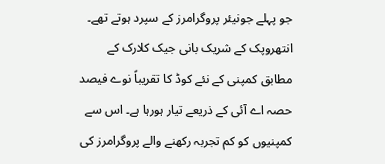جو پہلے جونیئر پروگرامرز کے سپرد ہوتے تھے۔ انتھروپک کے شریک بانی جیک کلارک کے مطابق کمپنی کے نئے کوڈ کا تقریباً نوے فیصد حصہ اے آئی کے ذریعے تیار ہورہا ہے۔ اس سے کمپنیوں کو کم تجربہ رکھنے والے پروگرامرز کی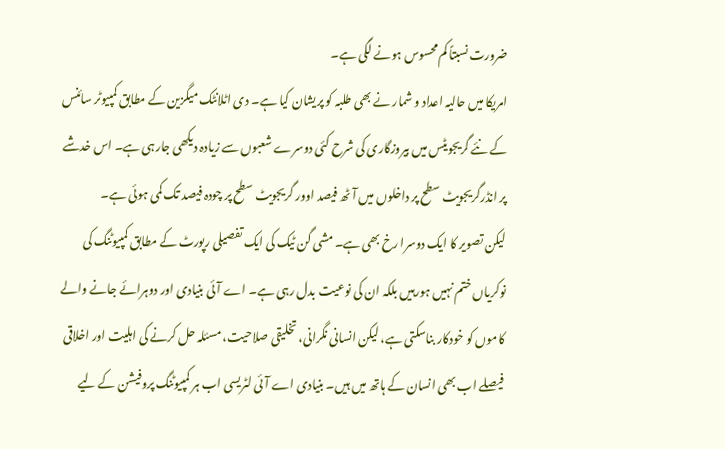ضرورت نسبتاً کم محسوس ہونے لگی ہے۔
امریکا میں حالیہ اعداد و شمار نے بھی طلبہ کو پریشان کیا ہے۔ دی اٹلانٹک میگزین کے مطابق کمپیوٹر سائنس کے نئے گریجویٹس میں بیروزگاری کی شرح کئی دوسرے شعبوں سے زیادہ دیکھی جارہی ہے۔ اس خدشے پر انڈرگریجویٹ سطح پر داخلوں میں آٹھ فیصد اوور گریجویٹ سطح پر چودہ فیصد تک کمی ہوئی ہے۔
لیکن تصویر کا ایک دوسرا رخ بھی ہے۔ مشی گن ٹیک کی ایک تفصیلی رپورٹ کے مطابق کمپیوٹنگ کی نوکریاں ختم نہیں ہورہیں بلکہ ان کی نوعیت بدل رہی ہے۔ اے آئی بنیادی اور دوہرائے جانے والے کاموں کو خودکار بناسکتی ہے، لیکن انسانی نگرانی، تخلیقی صلاحیت، مسئلہ حل کرنے کی اہلیت اور اخلاقی فیصلے اب بھی انسان کے ہاتھ میں ہیں۔ بنیادی اے آئی لٹریسی اب ہر کمپیوٹنگ پروفیشن کے لیے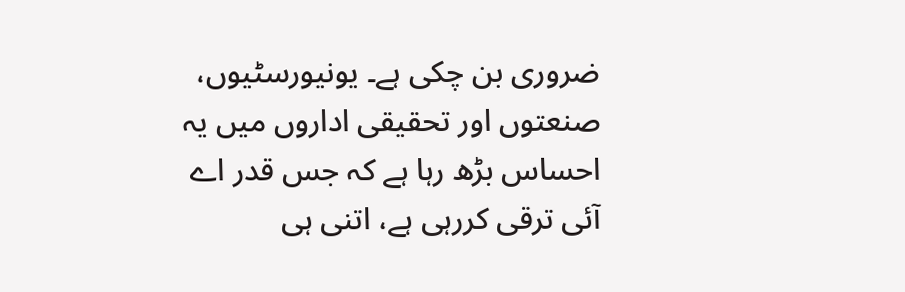ضروری بن چکی ہے۔ یونیورسٹیوں، صنعتوں اور تحقیقی اداروں میں یہ احساس بڑھ رہا ہے کہ جس قدر اے آئی ترقی کررہی ہے، اتنی ہی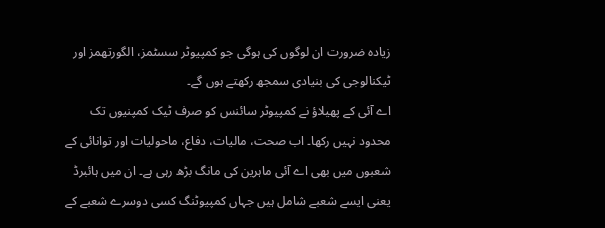زیادہ ضرورت ان لوگوں کی ہوگی جو کمپیوٹر سسٹمز، الگورتھمز اور ٹیکنالوجی کی بنیادی سمجھ رکھتے ہوں گے۔
اے آئی کے پھیلاؤ نے کمپیوٹر سائنس کو صرف ٹیک کمپنیوں تک محدود نہیں رکھا۔ اب صحت، مالیات، دفاع، ماحولیات اور توانائی کے شعبوں میں بھی اے آئی ماہرین کی مانگ بڑھ رہی ہے۔ ان میں ہائبرڈ یعنی ایسے شعبے شامل ہیں جہاں کمپیوٹنگ کسی دوسرے شعبے کے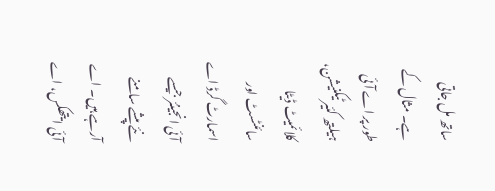ساتھ مل جاتی ہے۔ مثال کے طور پر اے آئی ہیلتھ کئیر ٹیکنیشن، کلائمیٹ ڈیٹا سائنٹسٹ اور اسمارٹ گرڈ اے آئی انجینئر جیسے نئے پیشے سامنے آرہے ہیں۔ اے آئی ایتھکس، اے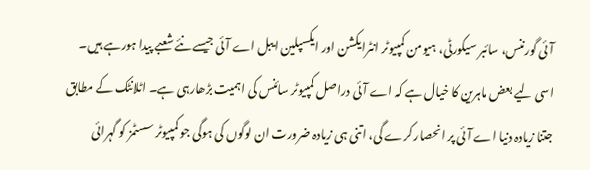آئی گورننس، سائبر سیکورٹی، ہیومن کمپیوٹر انٹرایکشن اور ایکسپلین ایبل اے آئی جیسے نئے شعبے پیدا ہورہے ہیں۔
اسی لیے بعض ماہرین کا خیال ہے کہ اے آئی دراصل کمپیوٹر سائنس کی اہمیت بڑھارہی ہے۔ اٹلانٹک کے مطابق جتنا زیادہ دنیا اے آئی پر انحصار کرے گی، اتنی ہی زیادہ ضرورت ان لوگوں کی ہوگی جو کمپیوٹر سسٹمز کو گہرائی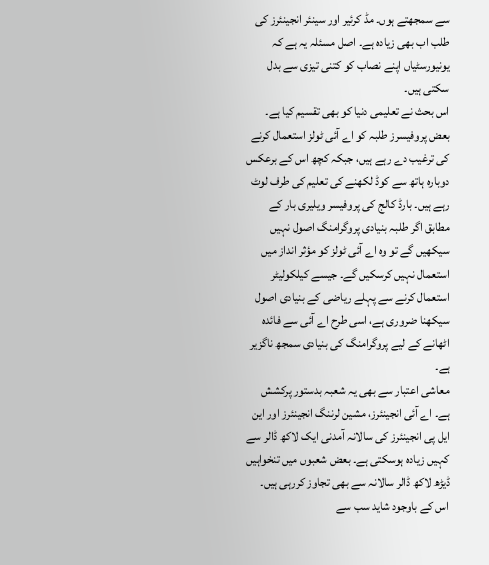سے سمجھتے ہوں۔ مڈ کرئیر اور سینئر انجینئرز کی طلب اب بھی زیادہ ہے۔ اصل مسئلہ یہ ہے کہ یونیورسٹیاں اپنے نصاب کو کتنی تیزی سے بدل سکتی ہیں۔
اس بحث نے تعلیمی دنیا کو بھی تقسیم کیا ہے۔ بعض پروفیسرز طلبہ کو اے آئی ٹولز استعمال کرنے کی ترغیب دے رہے ہیں، جبکہ کچھ اس کے برعکس دوبارہ ہاتھ سے کوڈ لکھنے کی تعلیم کی طرف لوٹ رہے ہیں۔ بارڈ کالج کی پروفیسر ویلیری بار کے مطابق اگر طلبہ بنیادی پروگرامنگ اصول نہیں سیکھیں گے تو وہ اے آئی ٹولز کو مؤثر انداز میں استعمال نہیں کرسکیں گے۔ جیسے کیلکولیٹر استعمال کرنے سے پہلے ریاضی کے بنیادی اصول سیکھنا ضروری ہے، اسی طرح اے آئی سے فائدہ اٹھانے کے لیے پروگرامنگ کی بنیادی سمجھ ناگزیر ہے۔
معاشی اعتبار سے بھی یہ شعبہ بدستور پرکشش ہے۔ اے آئی انجینئرز، مشین لرننگ انجینئرز اور این ایل پی انجینئرز کی سالانہ آمدنی ایک لاکھ ڈالر سے کہیں زیادہ ہوسکتی ہے۔ بعض شعبوں میں تنخواہیں ڈیڑھ لاکھ ڈالر سالانہ سے بھی تجاوز کررہی ہیں۔
اس کے باوجود شاید سب سے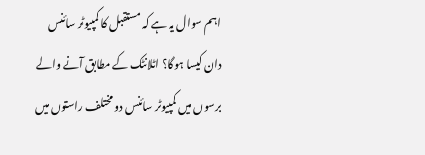اہم سوال یہ ہے کہ مستقبل کا کمپیوٹر سائنس دان کیسا ہوگا؟ اٹلانٹک کے مطابق آنے والے برسوں میں کمپیوٹر سائنس دو مختلف راستوں میں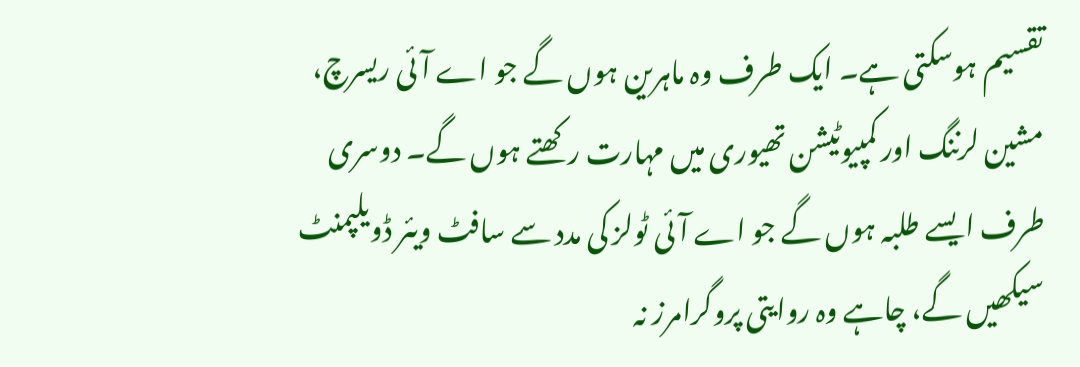تقسیم ہوسکتی ہے۔ ایک طرف وہ ماہرین ہوں گے جو اے آئی ریسرچ، مشین لرننگ اور کمپیوٹیشن تھیوری میں مہارت رکھتے ہوں گے۔ دوسری طرف ایسے طلبہ ہوں گے جو اے آئی ٹولز کی مدد سے سافٹ ویئر ڈویلپمنٹ سیکھیں گے، چاہے وہ روایتی پروگرامرز نہ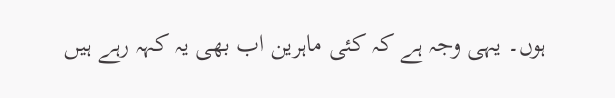ہوں۔ یہی وجہ ہے کہ کئی ماہرین اب بھی یہ کہہ رہے ہیں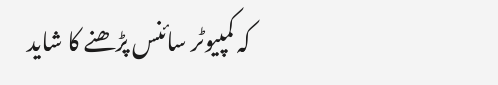کہ کمپیوٹر سائنس پڑھنے کا شاید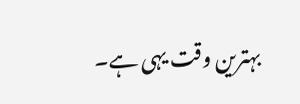بہترین وقت یہی ہے۔